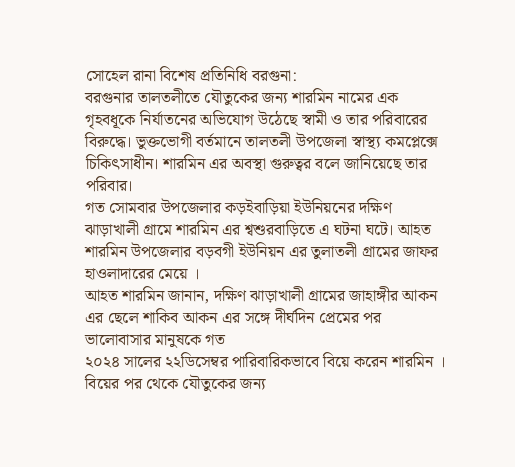সোহেল রানা বিশেষ প্রতিনিধি বরগুনা:
বরগুনার তালতলীতে যৌতুকের জন্য শারমিন নামের এক গৃহবধূকে নির্যাতনের অভিযোগ উঠেছে স্বামী ও তার পরিবারের বিরুদ্ধে। ভুক্তভোগী বর্তমানে তালতলী উপজেলা স্বাস্থ্য কমপ্লেক্সে চিকিৎসাধীন। শারমিন এর অবস্থা গুরুত্বর বলে জানিয়েছে তার পরিবার।
গত সোমবার উপজেলার কড়ইবাড়িয়া ইউনিয়নের দক্ষিণ ঝাড়াখালী গ্রামে শারমিন এর শ্বশুরবাড়িতে এ ঘটনা ঘটে। আহত শারমিন উপজেলার বড়বগী ইউনিয়ন এর তুলাতলী গ্রামের জাফর হাওলাদারের মেয়ে ।
আহত শারমিন জানান, দক্ষিণ ঝাড়াখালী গ্রামের জাহাঙ্গীর আকন এর ছেলে শাকিব আকন এর সঙ্গে দীর্ঘদিন প্রেমের পর ভালোবাসার মানুষকে গত
২০২৪ সালের ২২ডিসেম্বর পারিবারিকভাবে বিয়ে করেন শারমিন । বিয়ের পর থেকে যৌতুকের জন্য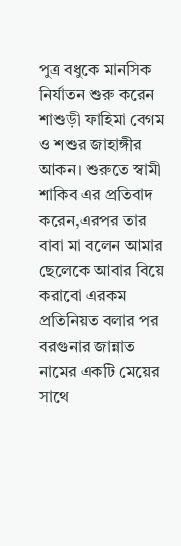পুত্র বধুকে মানসিক নির্যাতন শুরু করেন শাশুড়ী ফাহিমা বেগম ও শশুর জাহাঙ্গীর আকন। শুরুতে স্বামী শাকিব এর প্রতিবাদ করেন,এরপর তার বাবা মা বলেন আমার ছেলেকে আবার বিয়ে করাবো এরকম প্রতিনিয়ত বলার পর বরগুনার জান্নাত নামের একটি মেয়ের সাথে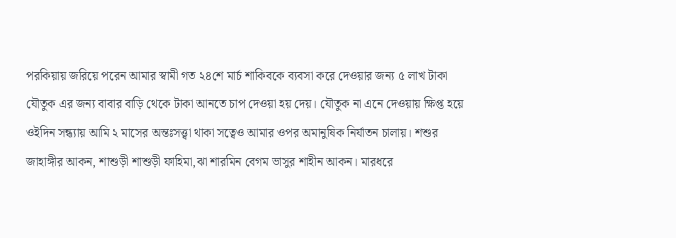পরকিয়ায় জরিয়ে পরেন আমার স্বামী গত ২৪শে মার্চ শাকিবকে ব্যবসা করে দেওয়ার জন্য ৫ লাখ টাকা যৌতুক এর জন্য বাবার বাড়ি থেকে টাকা আনতে চাপ দেওয়া হয় দেয়। যৌতুক না এনে দেওয়ায় ক্ষিপ্ত হয়ে ওইদিন সন্ধ্যায় আমি ২ মাসের অন্তঃসত্ত্বা থাকা সত্বেও আমার ওপর অমানুষিক নির্যাতন চালায়। শশুর জাহাঙ্গীর আকন, শাশুড়ী শাশুড়ী ফাহিমা,ঝা শারমিন বেগম ভাসুর শাহীন আকন। মারধরে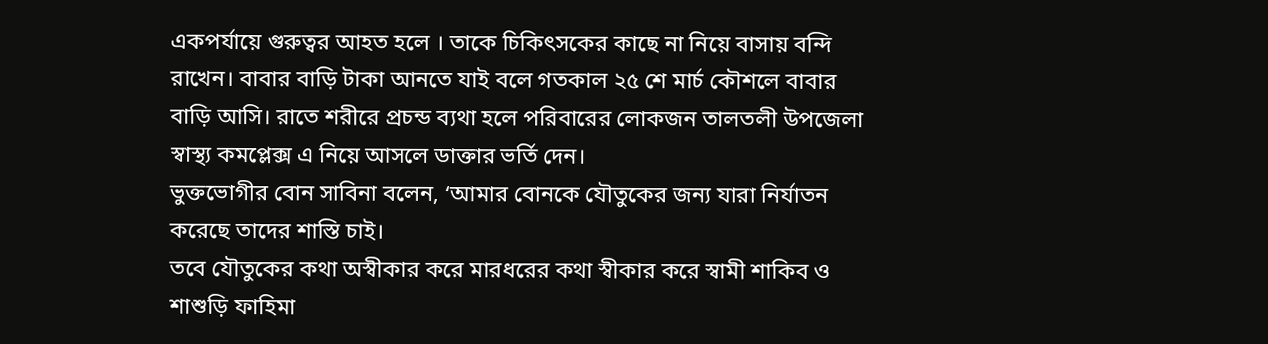একপর্যায়ে গুরুত্বর আহত হলে । তাকে চিকিৎসকের কাছে না নিয়ে বাসায় বন্দি রাখেন। বাবার বাড়ি টাকা আনতে যাই বলে গতকাল ২৫ শে মার্চ কৌশলে বাবার বাড়ি আসি। রাতে শরীরে প্রচন্ড ব্যথা হলে পরিবারের লোকজন তালতলী উপজেলা স্বাস্থ্য কমপ্লেক্স এ নিয়ে আসলে ডাক্তার ভর্তি দেন।
ভুক্তভোগীর বোন সাবিনা বলেন, ‘আমার বোনকে যৌতুকের জন্য যারা নির্যাতন করেছে তাদের শাস্তি চাই।
তবে যৌতুকের কথা অস্বীকার করে মারধরের কথা স্বীকার করে স্বামী শাকিব ও শাশুড়ি ফাহিমা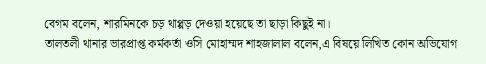বেগম বলেন, শারমিনকে চড় থাপ্পড় দেওয়া হয়েছে তা ছাড়া কিছুই না।
তালতলী থানার ভারপ্রাপ্ত কর্মকর্তা ওসি মোহাম্মদ শাহজালাল বলেন,এ বিষয়ে লিখিত কোন অভিযোগ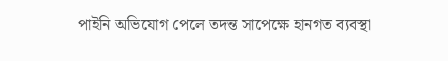পাইনি অভিযোগ পেলে তদন্ত সাপেক্ষে হানগত ব্যবস্থা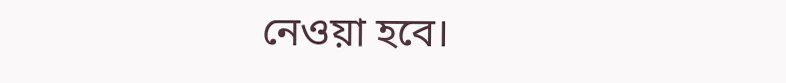নেওয়া হবে।